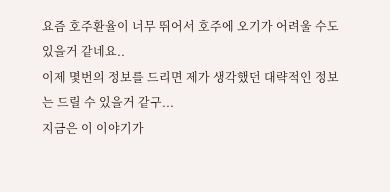요즘 호주환율이 너무 뛰어서 호주에 오기가 어려울 수도 있을거 같네요..
이제 몇번의 정보를 드리면 제가 생각했던 대략적인 정보는 드릴 수 있을거 같구...
지금은 이 이야기가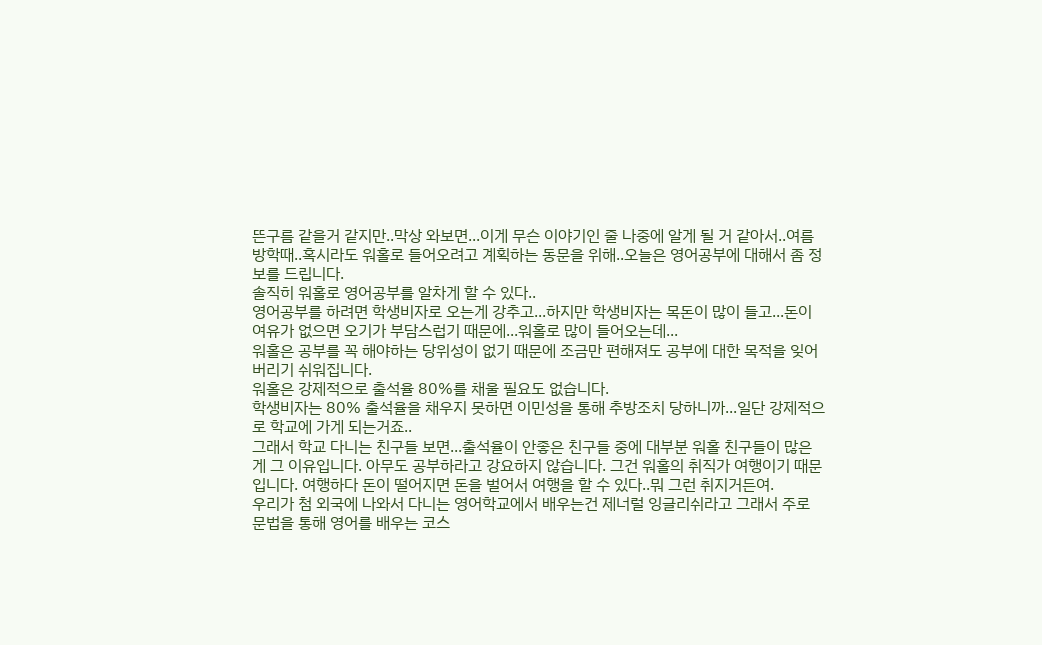뜬구름 같을거 같지만..막상 와보면...이게 무슨 이야기인 줄 나중에 알게 될 거 같아서..여름방학때..혹시라도 워홀로 들어오려고 계획하는 동문을 위해..오늘은 영어공부에 대해서 좀 정보를 드립니다.
솔직히 워홀로 영어공부를 알차게 할 수 있다..
영어공부를 하려면 학생비자로 오는게 강추고...하지만 학생비자는 목돈이 많이 들고...돈이 여유가 없으면 오기가 부담스럽기 때문에...워홀로 많이 들어오는데...
워홀은 공부를 꼭 해야하는 당위성이 없기 때문에 조금만 편해져도 공부에 대한 목적을 잊어버리기 쉬워집니다.
워홀은 강제적으로 출석율 80%를 채울 필요도 없습니다.
학생비자는 80% 출석율을 채우지 못하면 이민성을 통해 추방조치 당하니까...일단 강제적으로 학교에 가게 되는거죠..
그래서 학교 다니는 친구들 보면...출석율이 안좋은 친구들 중에 대부분 워홀 친구들이 많은게 그 이유입니다. 아무도 공부하라고 강요하지 않습니다. 그건 워홀의 취직가 여행이기 때문입니다. 여행하다 돈이 떨어지면 돈을 벌어서 여행을 할 수 있다..뭐 그런 취지거든여.
우리가 첨 외국에 나와서 다니는 영어학교에서 배우는건 제너럴 잉글리쉬라고 그래서 주로 문법을 통해 영어를 배우는 코스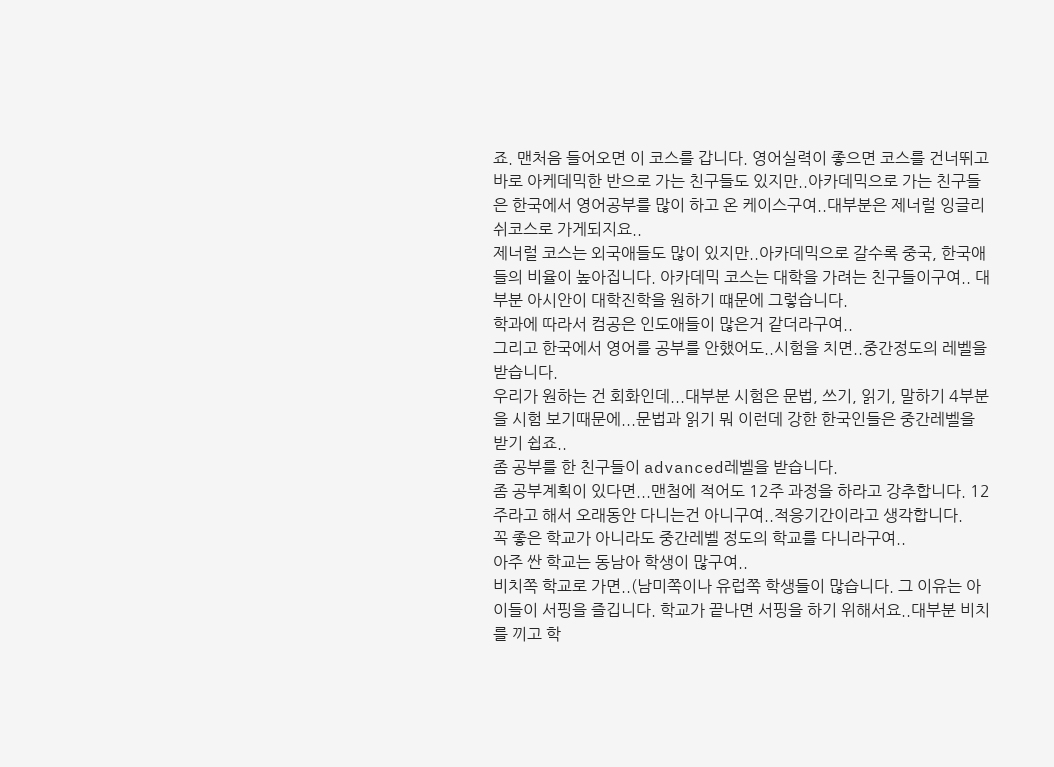죠. 맨처음 들어오면 이 코스를 갑니다. 영어실력이 좋으면 코스를 건너뛰고 바로 아케데믹한 반으로 가는 친구들도 있지만..아카데믹으로 가는 친구들은 한국에서 영어공부를 많이 하고 온 케이스구여..대부분은 제너럴 잉글리쉬코스로 가게되지요..
제너럴 코스는 외국애들도 많이 있지만..아카데믹으로 갈수록 중국, 한국애들의 비율이 높아집니다. 아카데믹 코스는 대학을 가려는 친구들이구여.. 대부분 아시안이 대학진학을 원하기 떄문에 그렇습니다.
학과에 따라서 컴공은 인도애들이 많은거 같더라구여..
그리고 한국에서 영어를 공부를 안했어도..시험을 치면..중간정도의 레벨을 받습니다.
우리가 원하는 건 회화인데...대부분 시험은 문법, 쓰기, 읽기, 말하기 4부분을 시험 보기때문에...문법과 읽기 뭐 이런데 강한 한국인들은 중간레벨을 받기 쉽죠..
좀 공부를 한 친구들이 advanced레벨을 받습니다.
좀 공부계획이 있다면...맨첨에 적어도 12주 과정을 하라고 강추합니다. 12주라고 해서 오래동안 다니는건 아니구여..적응기간이라고 생각합니다.
꼭 좋은 학교가 아니라도 중간레벨 정도의 학교를 다니라구여..
아주 싼 학교는 동남아 학생이 많구여..
비치쪽 학교로 가면..(남미쪽이나 유럽쪽 학생들이 많습니다. 그 이유는 아이들이 서핑을 즐깁니다. 학교가 끝나면 서핑을 하기 위해서요..대부분 비치를 끼고 학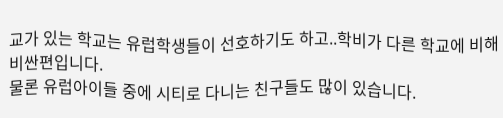교가 있는 학교는 유럽학생들이 선호하기도 하고..학비가 다른 학교에 비해 비싼편입니다.
물론 유럽아이들 중에 시티로 다니는 친구들도 많이 있습니다.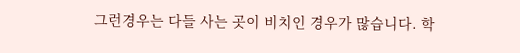그런경우는 다들 사는 곳이 비치인 경우가 많습니다. 학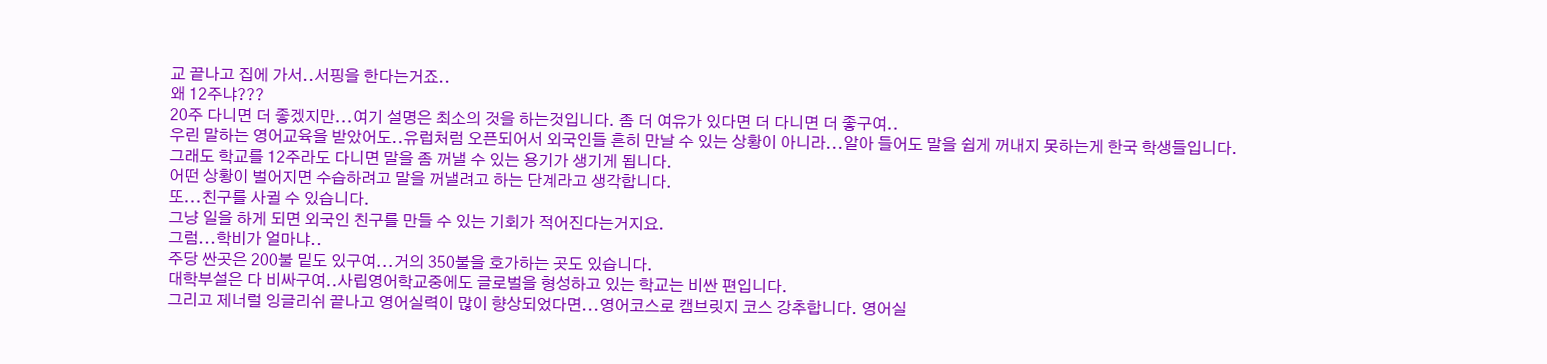교 끝나고 집에 가서..서핑을 한다는거죠..
왜 12주냐???
20주 다니면 더 좋겠지만...여기 설명은 최소의 것을 하는것입니다. 좀 더 여유가 있다면 더 다니면 더 좋구여..
우린 말하는 영어교육을 받았어도..유럽처럼 오픈되어서 외국인들 흔히 만날 수 있는 상황이 아니라...알아 들어도 말을 쉽게 꺼내지 못하는게 한국 학생들입니다.
그래도 학교를 12주라도 다니면 말을 좀 꺼낼 수 있는 용기가 생기게 됩니다.
어떤 상황이 벌어지면 수습하려고 말을 꺼낼려고 하는 단계라고 생각합니다.
또...친구를 사귈 수 있습니다.
그냥 일을 하게 되면 외국인 친구를 만들 수 있는 기회가 적어진다는거지요.
그럼...학비가 얼마냐..
주당 싼곳은 200불 밑도 있구여...거의 350불을 호가하는 곳도 있습니다.
대학부설은 다 비싸구여..사립영어학교중에도 글로벌을 형성하고 있는 학교는 비싼 편입니다.
그리고 제너럴 잉글리쉬 끝나고 영어실력이 많이 향상되었다면...영어코스로 캠브릿지 코스 강추합니다. 영어실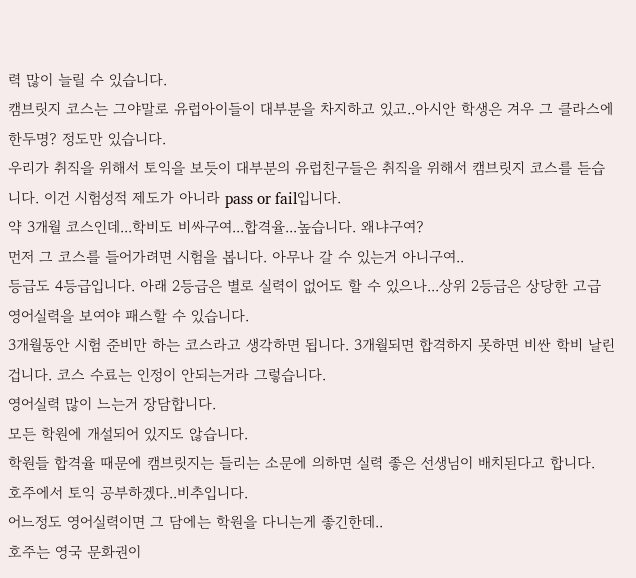력 많이 늘릴 수 있습니다.
캠브릿지 코스는 그야말로 유럽아이들이 대부분을 차지하고 있고..아시안 학생은 겨우 그 클라스에 한두명? 정도만 있습니다.
우리가 취직을 위해서 토익을 보듯이 대부분의 유럽친구들은 취직을 위해서 캠브릿지 코스를 듣습니다. 이건 시험성적 제도가 아니라 pass or fail입니다.
약 3개월 코스인데...학비도 비싸구여...합격율...높습니다. 왜냐구여?
먼저 그 코스를 들어가려면 시험을 봅니다. 아무나 갈 수 있는거 아니구여..
등급도 4등급입니다. 아래 2등급은 별로 실력이 없어도 할 수 있으나...상위 2등급은 상당한 고급 영어실력을 보여야 패스할 수 있습니다.
3개월동안 시험 준비만 하는 코스라고 생각하면 됩니다. 3개월되면 합격하지 못하면 비싼 학비 날린겁니다. 코스 수료는 인정이 안되는거라 그렇습니다.
영어실력 많이 느는거 장담합니다.
모든 학원에 개설되어 있지도 않습니다.
학원들 합격율 때문에 캠브릿지는 들리는 소문에 의하면 실력 좋은 선생님이 배치된다고 합니다.
호주에서 토익 공부하겠다..비추입니다.
어느정도 영어실력이면 그 담에는 학원을 다니는게 좋긴한데..
호주는 영국 문화권이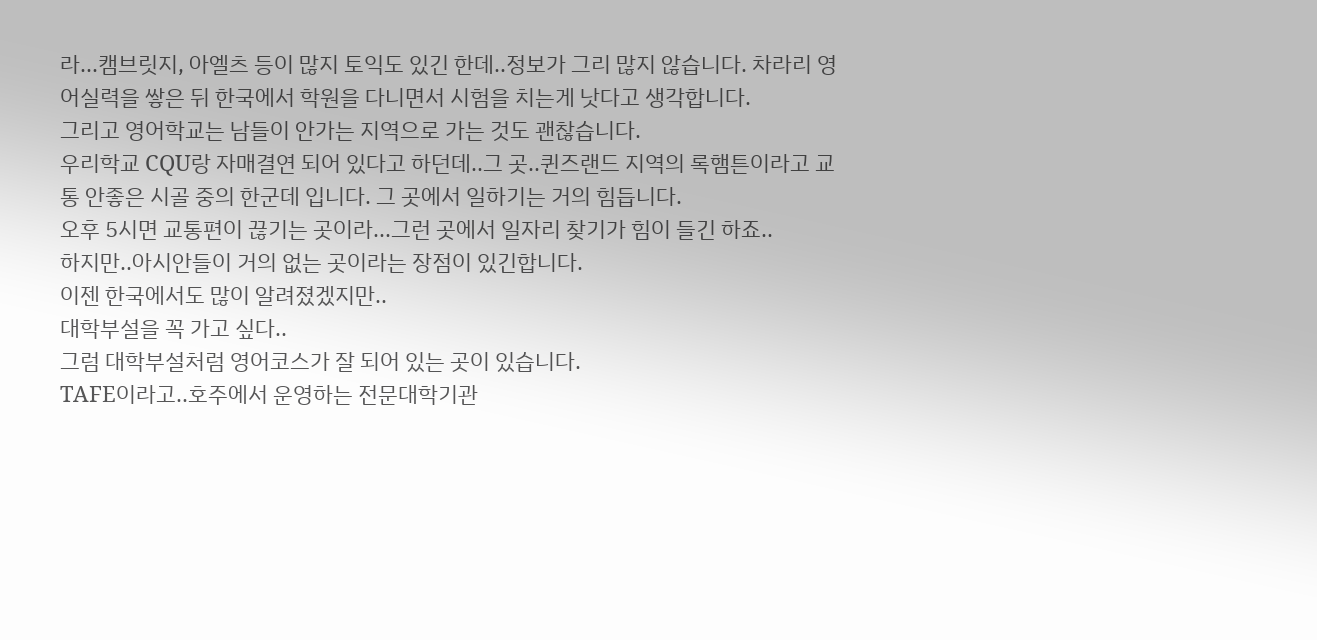라...캠브릿지, 아엘츠 등이 많지 토익도 있긴 한데..정보가 그리 많지 않습니다. 차라리 영어실력을 쌓은 뒤 한국에서 학원을 다니면서 시험을 치는게 낫다고 생각합니다.
그리고 영어학교는 남들이 안가는 지역으로 가는 것도 괜찮습니다.
우리학교 CQU랑 자매결연 되어 있다고 하던데..그 곳..퀸즈랜드 지역의 록햄튼이라고 교통 안좋은 시골 중의 한군데 입니다. 그 곳에서 일하기는 거의 힘듭니다.
오후 5시면 교통편이 끊기는 곳이라...그런 곳에서 일자리 찾기가 힘이 들긴 하죠..
하지만..아시안들이 거의 없는 곳이라는 장점이 있긴합니다.
이젠 한국에서도 많이 알려졌겠지만..
대학부설을 꼭 가고 싶다..
그럼 대학부설처럼 영어코스가 잘 되어 있는 곳이 있습니다.
TAFE이라고..호주에서 운영하는 전문대학기관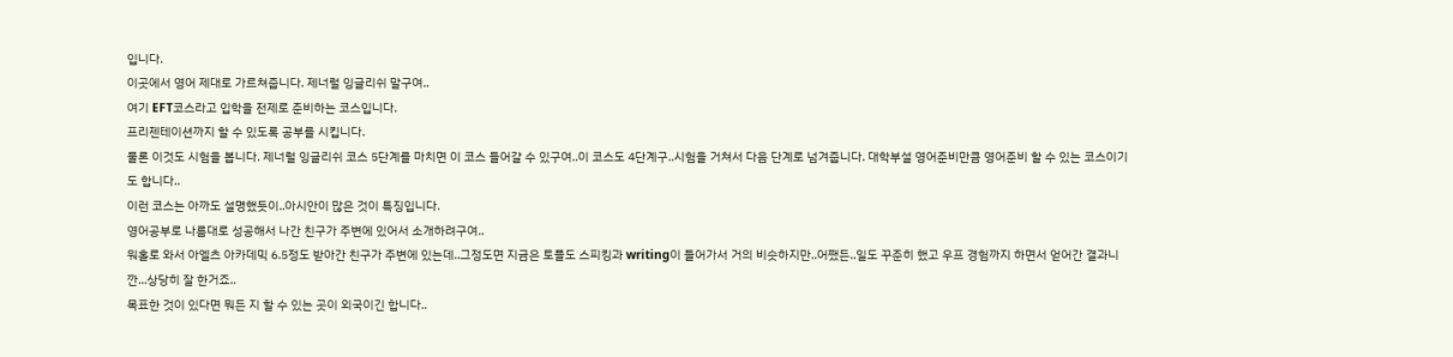입니다.
이곳에서 영어 제대로 가르쳐줍니다. 제너럴 잉글리쉬 말구여..
여기 EFT코스라고 입학을 전제로 준비하는 코스입니다.
프리젠테이션까지 할 수 있도록 공부를 시킵니다.
물론 이것도 시험을 봅니다. 제너럴 잉글리쉬 코스 5단계를 마치면 이 코스 들어갈 수 있구여..이 코스도 4단계구..시험을 거쳐서 다음 단계로 넘겨줍니다. 대학부설 영어준비만큼 영어준비 할 수 있는 코스이기도 합니다..
이런 코스는 아까도 설명했듯이..아시안이 많은 것이 특징입니다.
영어공부로 나름대로 성공해서 나간 친구가 주변에 있어서 소개하려구여..
워홀로 와서 아엘츠 아카데믹 6.5정도 받아간 친구가 주변에 있는데..그정도면 지금은 토플도 스피킹과 writing이 들어가서 거의 비슷하지만..어쨌든..일도 꾸준히 했고 우프 경험까지 하면서 얻어간 결과니깐...상당히 잘 한거죠..
목표한 것이 있다면 뭐든 지 할 수 있는 곳이 외국이긴 합니다..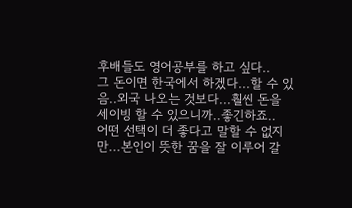후배들도 영어공부를 하고 싶다..
그 돈이면 한국에서 하겠다...할 수 있음..외국 나오는 것보다...훨씬 돈을 세이빙 할 수 있으니까..좋긴하죠..
어떤 선택이 더 좋다고 말할 수 없지만...본인이 뜻한 꿈을 잘 이루어 갈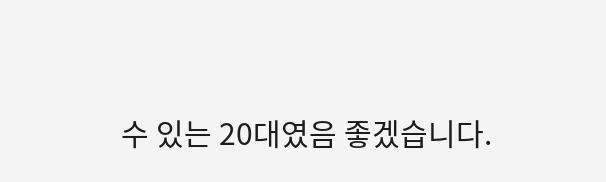수 있는 20대였음 좋겠습니다.